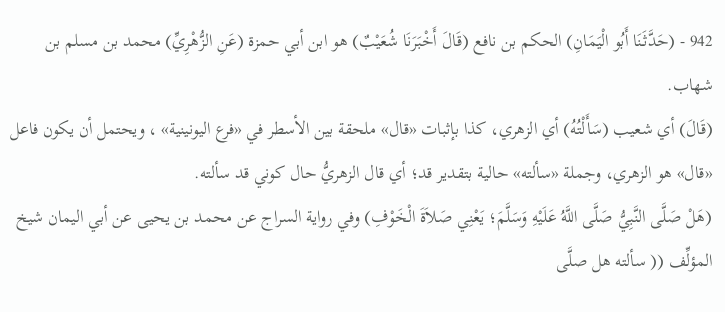942 - (حَدَّثَنَا أَبُو الْيَمَانِ) الحكم بن نافع (قَالَ أَخْبَرَنَا شُعَيْبٌ) هو ابن أبي حمزة (عَنِ الزُّهْرِيِّ) محمد بن مسلم بن شهاب.
(قَالَ) أي شعيب (سَأَلْتُهُ) أي الزهري، كذا بإثبات «قال» ملحقة بين الأسطر في «فرع اليونينية» ، ويحتمل أن يكون فاعل «قال» هو الزهري، وجملة «سألته» حالية بتقدير قد؛ أي قال الزهريُّ حال كوني قد سألته.
(هَلْ صَلَّى النَّبِيُّ صَلَّى اللَّهُ عَلَيْهِ وَسَلَّمَ؛ يَعْنِي صَلاَةَ الْخَوْفِ) وفي رواية السراج عن محمد بن يحيى عن أبي اليمان شيخ المؤلِّف (( سألته هل صلَّى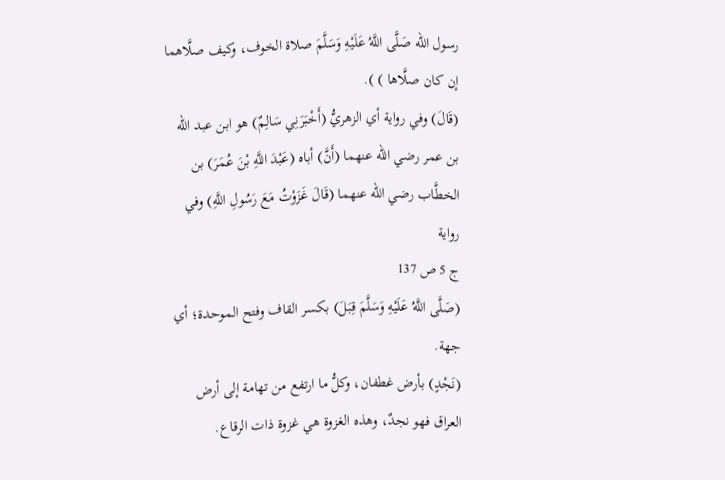رسول الله صَلَّى اللَّهُ عَلَيْهِ وَسَلَّمَ صلاة الخوف، وكيف صلَّاهما إن كان صلَّاها ) ).
(قَالَ) وفي رواية أي الزهريُّ (أَخْبَرَنِي سَالِمٌ) هو ابن عبد الله بن عمر رضي الله عنهما (أَنَّ) أباه (عَبْدَ اللَّهِ بْنَ عُمَرَ) بن الخطَّاب رضي الله عنهما (قَالَ غَزَوْتُ مَعَ رَسُولِ اللَّهِ) وفي رواية
ج 5 ص 137
(صَلَّى اللَّهُ عَلَيْهِ وَسَلَّمَ قِبَلَ) بكسر القاف وفتح الموحدة؛ أي جهة.
(نَجْدٍ) بأرض غطفان، وكلُّ ما ارتفع من تهامة إلى أرض العراق فهو نجدٌ، وهذه الغزوة هي غزوة ذات الرقاع.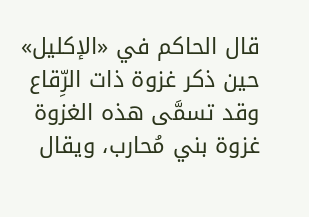قال الحاكم في «الإكليل» حين ذكر غزوة ذات الرِّقاع وقد تسمَّى هذه الغزوة غزوة بني مُحارب، ويقال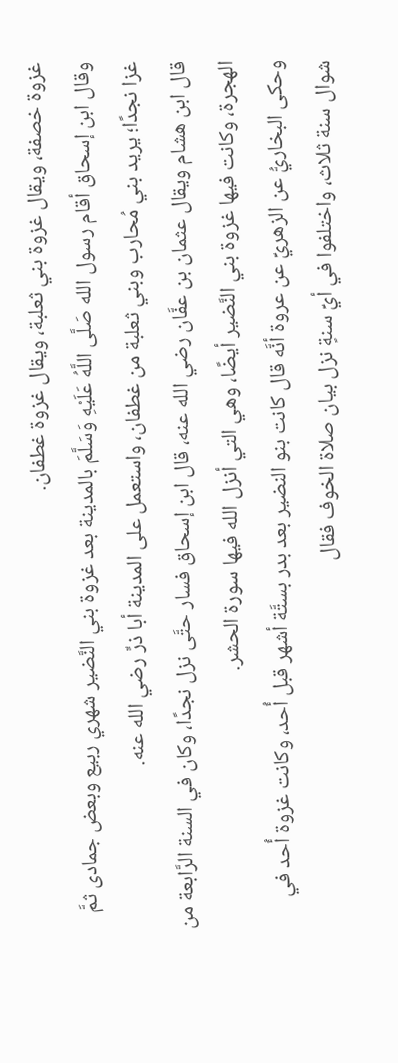غزوة خصفة، ويقال غزوة بني ثعلبة، ويقال غزوة غطفان.
وقال ابن إسحاق أقام رسول الله صَلَّى اللَّهُ عَلَيْهِ وَسَلَّمَ بالمدينة بعد غزوة بني النَّضير شهري ربيع وبعض جمادى ثمَّ غزا نجدًا؛ يريد بني مُحارب وبني ثعلبة من غطفان، واستعمل على المدينة أبا ذرٍّ رضي الله عنه.
قال ابن هشام ويقال عثمان بن عفَّان رضي الله عنه، قال ابن إسحاق فسار حتَّى نزل نجدًا، وكان في السنة الرَّابعة من الهجرة، وكانت فيها غزوة بني النَّضير أيضًا، وهي التي أنزل الله فيها سورة الحشر.
وحكى البخاريُّ عن الزهريِّ عن عروة أنَّه قال كانت بنو النضير بعد بدر بستَّة أشهر قبل أُحد، وكانت غزوة أُحد في شوال سنة ثلاث، واختلفوا في أيِّ سنةٍ نزل بيان صلاة الخوف فقال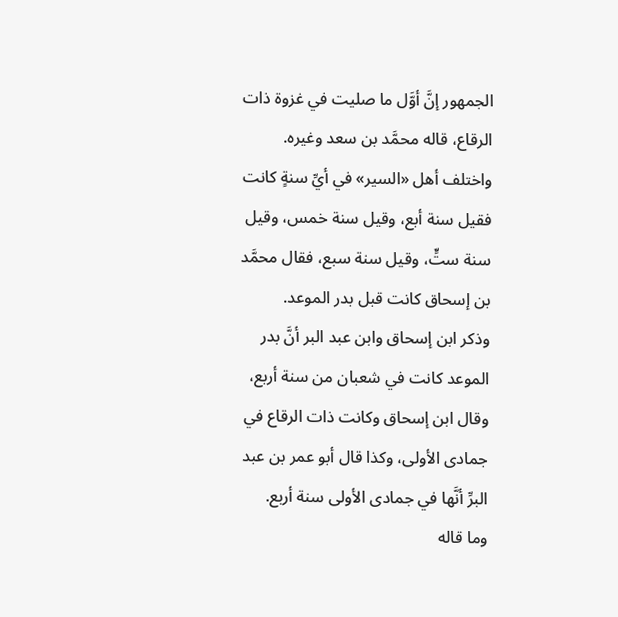الجمهور إنَّ أوَّل ما صليت في غزوة ذات الرقاع، قاله محمَّد بن سعد وغيره.
واختلف أهل «السير» في أيِّ سنةٍ كانت فقيل سنة أبع، وقيل سنة خمس، وقيل سنة ستٍّ، وقيل سنة سبع، فقال محمَّد بن إسحاق كانت قبل بدر الموعد.
وذكر ابن إسحاق وابن عبد البر أنَّ بدر الموعد كانت في شعبان من سنة أربع، وقال ابن إسحاق وكانت ذات الرقاع في جمادى الأولى، وكذا قال أبو عمر بن عبد البرِّ أنَّها في جمادى الأولى سنة أربع.
وما قاله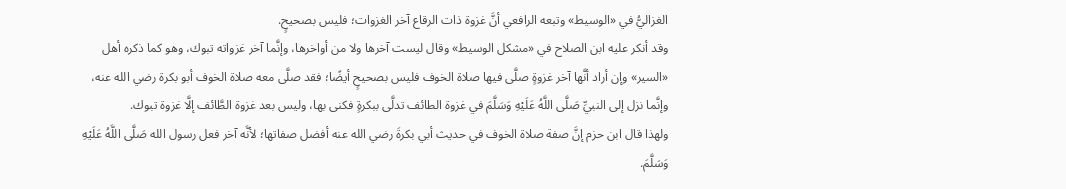الغزاليُّ في «الوسيط» وتبعه الرافعي أنَّ غزوة ذات الرقاع آخر الغزوات؛ فليس بصحيحٍ.
وقد أنكر عليه ابن الصلاح في «مشكل الوسيط» وقال ليست آخرها ولا من أواخرها، وإنَّما آخر غزواته تبوك، وهو كما ذكره أهل «السير» وإن أراد أنَّها آخر غزوةٍ صلَّى فيها صلاة الخوف فليس بصحيحٍ أيضًا؛ فقد صلَّى معه صلاة الخوف أبو بكرة رضي الله عنه، وإنَّما نزل إلى النبيِّ صَلَّى اللَّهُ عَلَيْهِ وَسَلَّمَ في غزوة الطائف تدلَّى ببكرةٍ فكنى بها، وليس بعد غزوة الطَّائف إلَّا غزوة تبوك.
ولهذا قال ابن حزم إنَّ صفة صلاة الخوف في حديث أبي بكرةَ رضي الله عنه أفضل صفاتها؛ لأنَّه آخر فعل رسول الله صَلَّى اللَّهُ عَلَيْهِ وَسَلَّمَ.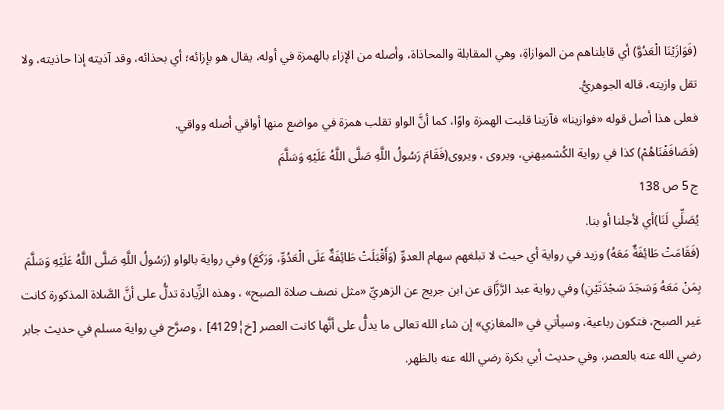(فَوَازَيْنَا الْعَدُوَّ) أي قابلناهم من الموازاةِ، وهي المقابلة والمحاذاة، وأصله من الإزاء بالهمزة في أوله، يقال هو بإزائه؛ أي بحذائه، وقد آذيته إذا حاذيته، ولا تقل وازيته، قاله الجوهريُّ.
فعلى هذا أصل قوله «فوازينا» فآزينا قلبت الهمزة واوًا، كما أنَّ الواو تقلب همزة في مواضع منها أواقي أصله وواقي.
(فَصَافَفْنَاهُمْ) كذا في رواية الكُشميهني، ويروى ، ويروى(فَقَامَ رَسُولُ اللَّهِ صَلَّى اللَّهُ عَلَيْهِ وَسَلَّمَ
ج 5 ص 138
يُصَلِّي لَنَا)أي لأجلنا أو بنا.
(فَقَامَتْ طَائِفَةٌ مَعَهُ) وزيد في رواية أي حيث لا تبلغهم سهام العدوِّ (وَأَقْبَلَتْ طَائِفَةٌ عَلَى الْعَدُوِّ، وَرَكَعَ) وفي رواية بالواو (رَسُولُ اللَّهِ صَلَّى اللَّهُ عَلَيْهِ وَسَلَّمَ بِمَنْ مَعَهُ وَسَجَدَ سَجْدَتَيْنِ) وفي رواية عبد الرَّزَّاق عن ابن جريج عن الزهريِّ «مثل نصف صلاة الصبح» ، وهذه الزِّيادة تدلُّ على أنَّ الصَّلاة المذكورة كانت غير الصبح، فتكون رباعية، وسيأتي في «المغازي» إن شاء الله تعالى ما يدلُّ على أنَّها كانت العصر [خ¦4129] ، وصرَّح في رواية مسلم في حديث جابر رضي الله عنه بالعصر، وفي حديث أبي بكرة رضي الله عنه بالظهر.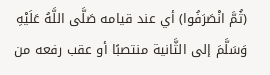(ثُمَّ انْصَرَفُوا) أي عند قيامه صَلَّى اللَّهُ عَلَيْهِ وَسَلَّمَ إلى الثَّانية منتصبًا أو عقب رفعه من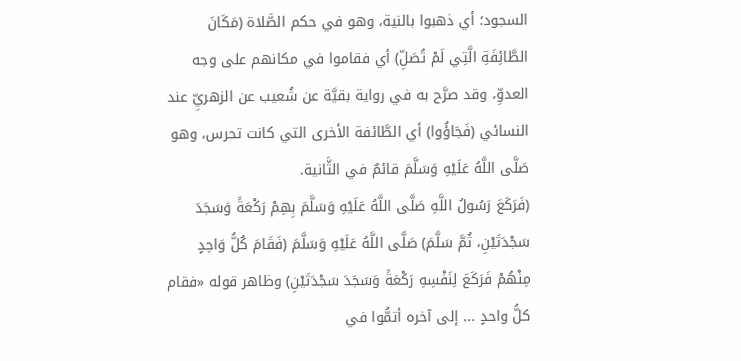السجود؛ أي ذهبوا بالنية، وهو في حكم الصَّلاة (مَكَانَ الطَّائِفَةِ الَّتِي لَمْ تُصَلِّ) أي فقاموا في مكانهم على وجه العدوِّ، وقد صرَّح به في رواية بقيَّة عن شُعيب عن الزهريِّ عند النسائي (فَجَاؤُوا) أي الطَّائفة الأخرى التي كانت تحرس، وهو صَلَّى اللَّهُ عَلَيْهِ وَسَلَّمَ قائمٌ في الثَّانية.
(فَرَكَعَ رَسُولُ اللَّهِ صَلَّى اللَّهُ عَلَيْهِ وَسَلَّمَ بِهِمْ رَكْعَةً وَسَجَدَ سَجْدَتَيْنِ، ثُمَّ سَلَّمَ) صَلَّى اللَّهُ عَلَيْهِ وَسَلَّمَ (فَقَامَ كُلُّ وَاحِدٍ مِنْهُمْ فَرَكَعَ لِنَفْسِهِ رَكْعَةً وَسَجَدَ سَجْدَتَيْنِ) وظاهر قوله «فقام كلُّ واحدٍ ... إلى آخره أتمُّوا في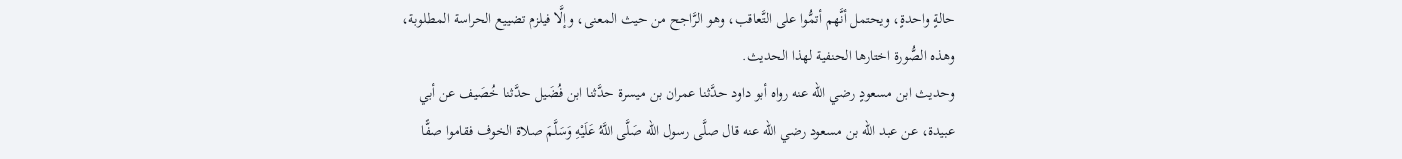حالةٍ واحدةٍ، ويحتمل أنَّهم أتمُّوا على التَّعاقب، وهو الرَّاجح من حيث المعنى، وإلَّا فيلزم تضييع الحراسة المطلوبة، وهذه الصُّورة اختارها الحنفية لهذا الحديث.
وحديث ابن مسعودٍ رضي الله عنه رواه أبو داود حدَّثنا عمران بن ميسرة حدَّثنا ابن فُضَيل حدَّثنا خُصَيف عن أبي عبيدة، عن عبد الله بن مسعود رضي الله عنه قال صلَّى رسول الله صَلَّى اللَّهُ عَلَيْهِ وَسَلَّمَ صلاة الخوف فقاموا صفًّا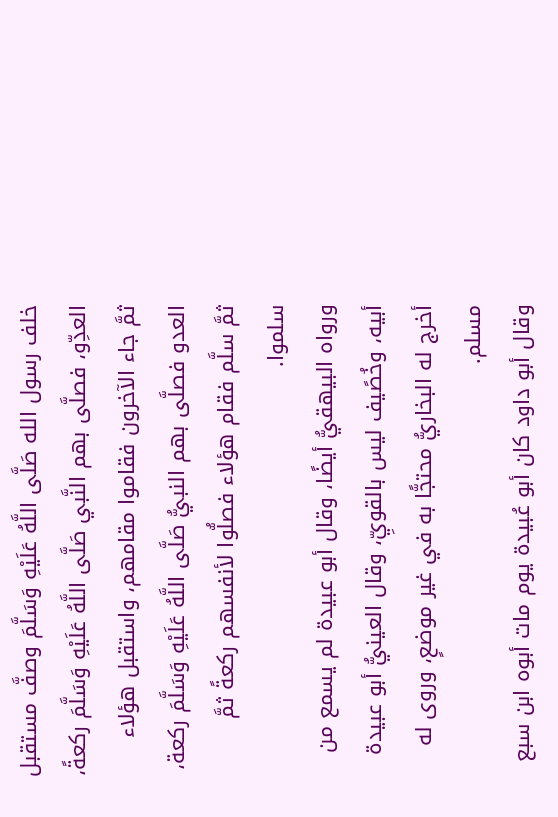خلف رسول الله صَلَّى اللَّهُ عَلَيْهِ وَسَلَّمَ وصفَّ مستقبل العدِّو، فصلَّى بهم النَّبي صَلَّى اللَّهُ عَلَيْهِ وَسَلَّمَ ركعةً، ثمَّ جاء الآخرون فقاموا مقامهم، واستقبل هؤلاء العدو فصلَّى بهم النبيُّ صَلَّى اللَّهُ عَلَيْهِ وَسَلَّمَ ركعة، ثمَّ سلَّم فقام هؤلاء فصلُّوا لأنفسهم ركعةً ثمَّ سلموا.
ورواه البيهقيُّ أيضًا، وقال أبو عبيدة لم يسمع من أبيه، وخُصًيف ليس بالقويِّ، وقال العينيُّ أبو عبيدة أخرج له البخاريُّ محتجًّا به في غير موضعٍ، وروى له مسلم.
وقال أبو داود كان أبو عُبيدة يوم مات أبوه ابن سبع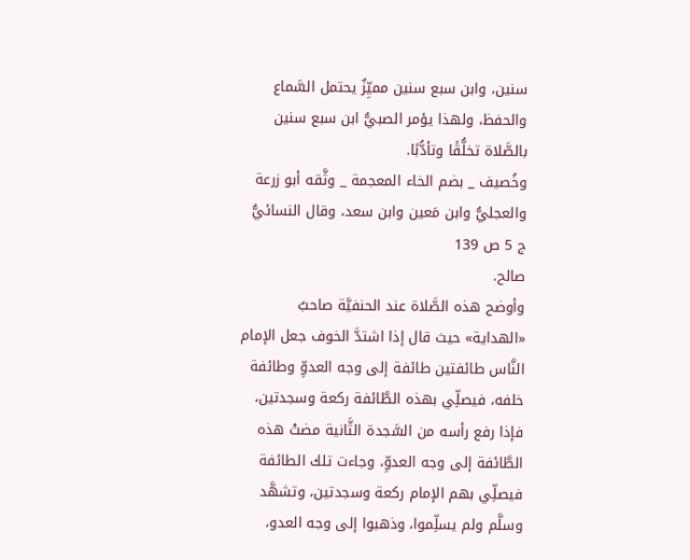سنين، وابن سبع سنين مميِّزٌ يحتمل السَّماع والحفظ، ولهذا يؤمر الصبيُّ ابن سبع سنين بالصَّلاة تخلُّقًا وتأدُّبًا.
وخُصيف _ بضم الخاء المعجمة _ وثَّقه أبو زرعة والعجليُّ وابن مَعين وابن سعد، وقال النسائيُّ
ج 5 ص 139
صالح.
وأوضح هذه الصَّلاة عند الحنفيَّة صاحبُ «الهداية» حيث قال إذا اشتدَّ الخوف جعل الإمام النَّاس طائفتين طائفة إلى وجه العدوِّ وطائفة خلفه، فيصلِّي بهذه الطَّائفة ركعة وسجدتين، فإذا رفع رأسه من السَّجدة الثَّانية مضتْ هذه الطَّائفة إلى وجه العدوِّ، وجاءت تلك الطائفة فيصلِّي بهم الإمام ركعة وسجدتين، وتشهَّد وسلَّم ولم يسلِّموا، وذهبوا إلى وجه العدو،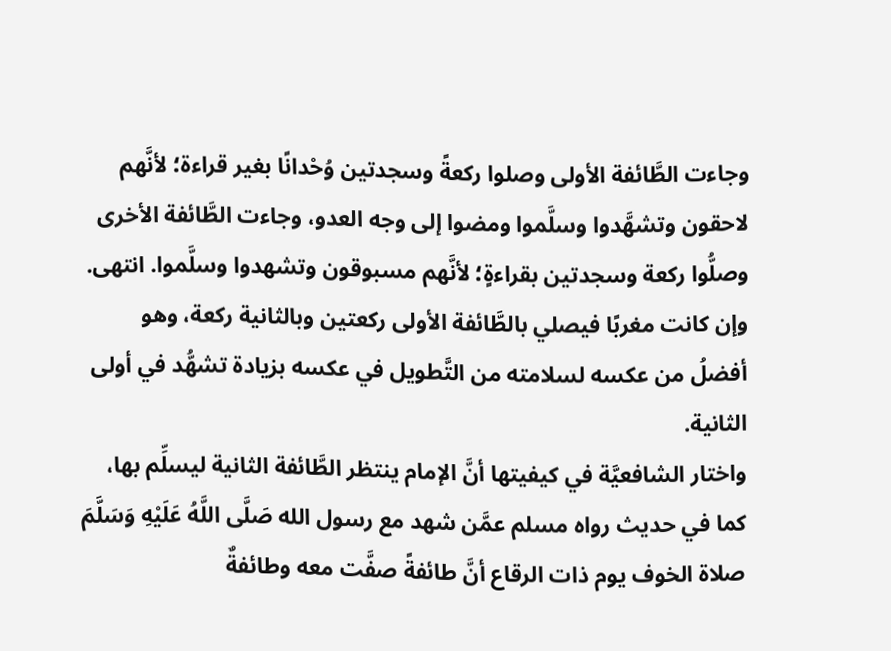وجاءت الطَّائفة الأولى وصلوا ركعةً وسجدتين وُحْدانًا بغير قراءة؛ لأنَّهم لاحقون وتشهَّدوا وسلَّموا ومضوا إلى وجه العدو، وجاءت الطَّائفة الأخرى وصلُّوا ركعة وسجدتين بقراءةٍ؛ لأنَّهم مسبوقون وتشهدوا وسلَّموا. انتهى.
وإن كانت مغربًا فيصلي بالطَّائفة الأولى ركعتين وبالثانية ركعة، وهو أفضلُ من عكسه لسلامته من التَّطويل في عكسه بزيادة تشهُّد في أولى الثانية.
واختار الشافعيَّة في كيفيتها أنَّ الإمام ينتظر الطَّائفة الثانية ليسلِّم بها، كما في حديث رواه مسلم عمَّن شهد مع رسول الله صَلَّى اللَّهُ عَلَيْهِ وَسَلَّمَ صلاة الخوف يوم ذات الرقاع أنَّ طائفةً صفَّت معه وطائفةٌ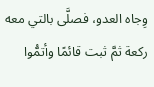وِجاه العدو، فصلَّى بالتي معه ركعة ثمَّ ثبت قائمًا وأتمُّوا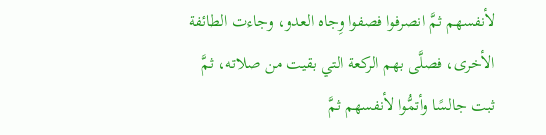لأنفسهم ثمَّ انصرفوا فصفوا وِجاه العدو، وجاءت الطائفة الأخرى، فصلَّى بهم الركعة التي بقيت من صلاته، ثمَّ ثبت جالسًا وأتمُّوا لأنفسهم ثمَّ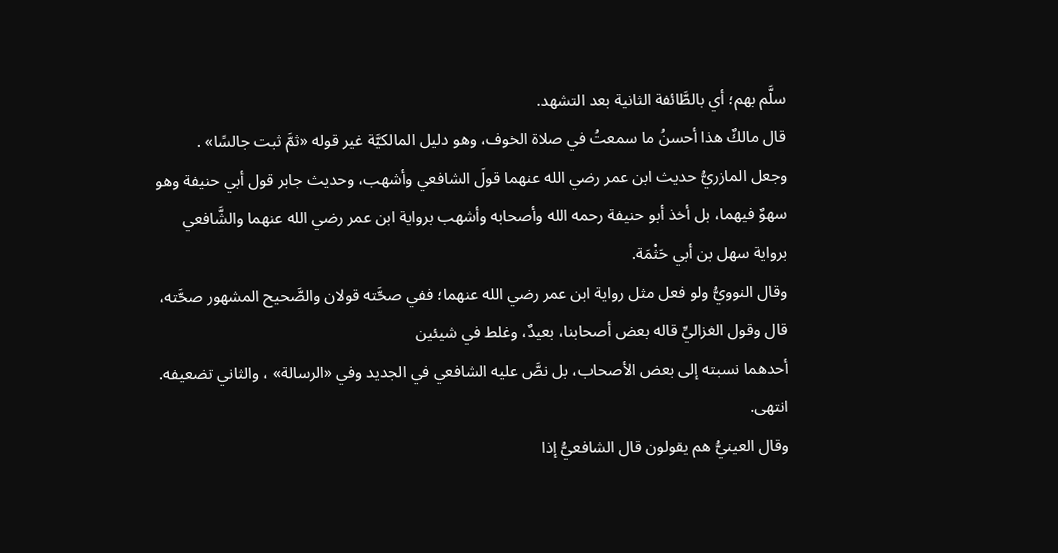سلَّم بهم؛ أي بالطَّائفة الثانية بعد التشهد.
قال مالكٌ هذا أحسنُ ما سمعتُ في صلاة الخوف، وهو دليل المالكيَّة غير قوله «ثمَّ ثبت جالسًا» .
وجعل المازريُّ حديث ابن عمر رضي الله عنهما قولَ الشافعي وأشهب، وحديث جابر قول أبي حنيفة وهو سهوٌ فيهما، بل أخذ أبو حنيفة رحمه الله وأصحابه وأشهب برواية ابن عمر رضي الله عنهما والشَّافعي برواية سهل بن أبي حَثْمَة.
وقال النوويُّ ولو فعل مثل رواية ابن عمر رضي الله عنهما؛ ففي صحَّته قولان والصَّحيح المشهور صحَّته، قال وقول الغزاليِّ قاله بعض أصحابنا، بعيدٌ، وغلط في شيئين
أحدهما نسبته إلى بعض الأصحاب، بل نصَّ عليه الشافعي في الجديد وفي «الرسالة» ، والثاني تضعيفه. انتهى.
وقال العينيُّ هم يقولون قال الشافعيُّ إذا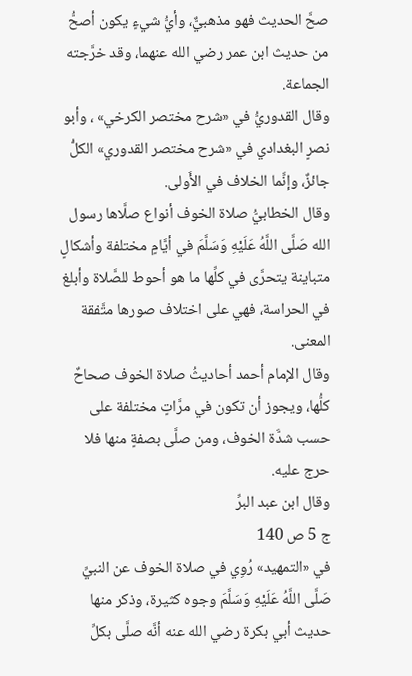صحَّ الحديث فهو مذهبيٌّ، وأيُّ شيءٍ يكون أصحُّ من حديث ابن عمر رضي الله عنهما، وقد خرَّجته الجماعة.
وقال القدوريُّ في «شرح مختصر الكرخي» ، وأبو نصرٍ البغدادي في «شرح مختصر القدوري» الكلُّ جائزٌ، وإنَّما الخلاف في الأَولى.
وقال الخطابيُّ صلاة الخوف أنواع صلَّاها رسول الله صَلَّى اللَّهُ عَلَيْهِ وَسَلَّمَ في أيَّامٍ مختلفة وأشكالٍ متباينة يتحرَّى في كلِّها ما هو أحوط للصَّلاة وأبلغ في الحراسة، فهي على اختلاف صورها متَّفقة المعنى.
وقال الإمام أحمد أحاديثُ صلاة الخوف صحاحٌ كلُّها، ويجوز أن تكون في مرَّاتٍ مختلفة على حسب شدَّة الخوف، ومن صلَّى بصفةٍ منها فلا حرج عليه.
وقال ابن عبد البرِّ
ج 5 ص 140
في «التمهيد» رُوِي في صلاة الخوف عن النبيِّ صَلَّى اللَّهُ عَلَيْهِ وَسَلَّمَ وجوه كثيرة، وذكر منها حديث أبي بكرة رضي الله عنه أنَّه صلَّى بكلِّ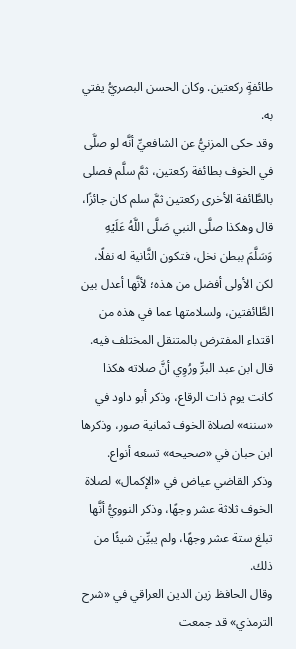طائفةٍ ركعتين. وكان الحسن البصريُّ يفتي به.
وقد حكى المزنيُّ عن الشافعيِّ أنَّه لو صلَّى في الخوف بطائفة ركعتين، ثمَّ سلَّم فصلى بالطَّائفة الأخرى ركعتين ثمَّ سلم كان جائزًا، قال وهكذا صلَّى النبي صَلَّى اللَّهُ عَلَيْهِ وَسَلَّمَ ببطن نخل، فتكون الثَّانية له نفلًا، لكن الأولى أفضل من هذه؛ لأنَّها أعدل بين الطَّائفتين، ولسلامتها عما في هذه من اقتداء المفترض بالمتنقل المختلف فيه.
قال ابن عبد البرِّ ورُوِي أنَّ صلاته هكذا كانت يوم ذات الرقاع، وذكر أبو داود في «سننه» لصلاة الخوف ثمانية صور، وذكرها ابن حبان في «صحيحه» تسعه أنواع.
وذكر القاضي عياض في «الإكمال» لصلاة الخوف ثلاثة عشر وجهًا، وذكر النوويُّ أنَّها تبلغ ستة عشر وجهًا، ولم يبيِّن شيئًا من ذلك.
وقال الحافظ زين الدين العراقي في «شرح الترمذي» قد جمعت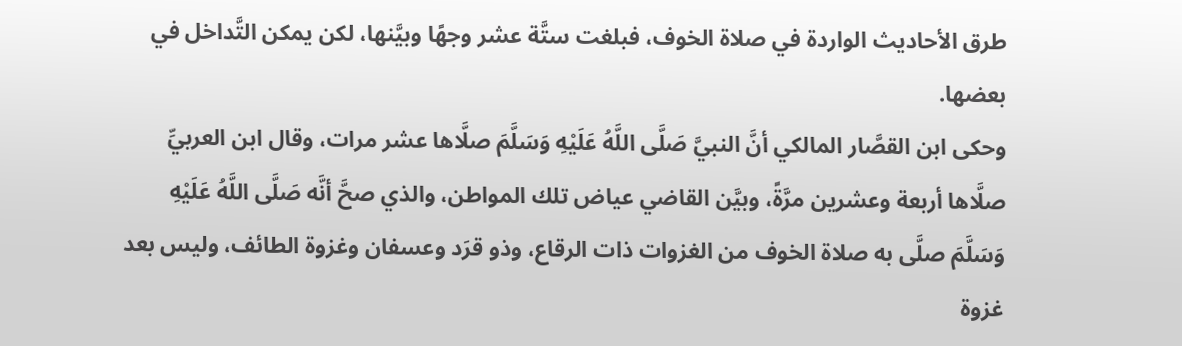طرق الأحاديث الواردة في صلاة الخوف، فبلغت ستَّة عشر وجهًا وبيَّنها، لكن يمكن التَّداخل في بعضها.
وحكى ابن القصَّار المالكي أنَّ النبيَّ صَلَّى اللَّهُ عَلَيْهِ وَسَلَّمَ صلَّاها عشر مرات، وقال ابن العربيِّ صلَّاها أربعة وعشرين مرَّةً، وبيَّن القاضي عياض تلك المواطن، والذي صحَّ أنَّه صَلَّى اللَّهُ عَلَيْهِ وَسَلَّمَ صلَّى به صلاة الخوف من الغزوات ذات الرقاع، وذو قرَد وعسفان وغزوة الطائف، وليس بعد غزوة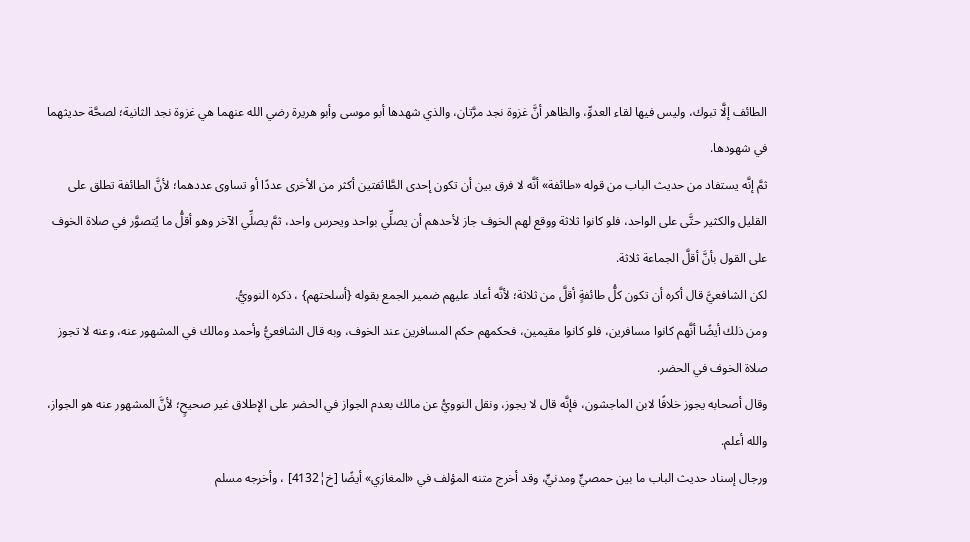الطائف إلَّا تبوك، وليس فيها لقاء العدوِّ، والظاهر أنَّ غزوة نجد مرَّتان، والذي شهدها أبو موسى وأبو هريرة رضي الله عنهما هي غزوة نجد الثانية؛ لصحَّة حديثهما في شهودها.
ثمَّ إنَّه يستفاد من حديث الباب من قوله «طائفة» أنَّه لا فرق بين أن تكون إحدى الطَّائفتين أكثر من الأخرى عددًا أو تساوى عددهما؛ لأنَّ الطائفة تطلق على القليل والكثير حتَّى على الواحد، فلو كانوا ثلاثة ووقع لهم الخوف جاز لأحدهم أن يصلِّي بواحد ويحرس واحد، ثمَّ يصلِّي الآخر وهو أقلُّ ما يُتصوَّر في صلاة الخوف على القول بأنَّ أقلَّ الجماعة ثلاثة.
لكن الشافعيَّ قال أكره أن تكون كلُّ طائفةٍ أقلَّ من ثلاثة؛ لأنَّه أعاد عليهم ضمير الجمع بقوله {أسلحتهم} ، ذكره النوويُّ.
ومن ذلك أيضًا أنَّهم كانوا مسافرين، فلو كانوا مقيمين، فحكمهم حكم المسافرين عند الخوف، وبه قال الشافعيُّ وأحمد ومالك في المشهور عنه، وعنه لا تجوز صلاة الخوف في الحضر.
وقال أصحابه يجوز خلافًا لابن الماجشون، فإنَّه قال لا يجوز، ونقل النوويُّ عن مالك بعدم الجواز في الحضر على الإطلاق غير صحيحٍ؛ لأنَّ المشهور عنه هو الجواز، والله أعلم.
ورجال إسناد حديث الباب ما بين حمصيٍّ ومدنيٍّ، وقد أخرج متنه المؤلف في «المغازي» أيضًا [خ¦4132] ، وأخرجه مسلم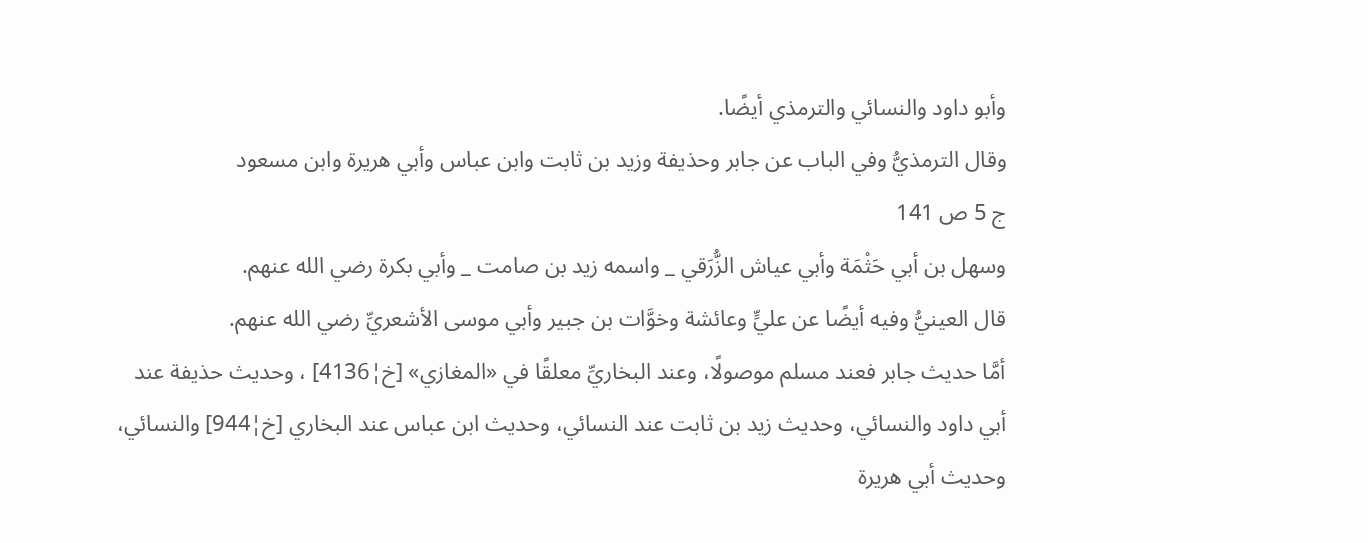وأبو داود والنسائي والترمذي أيضًا.
وقال الترمذيُّ وفي الباب عن جابر وحذيفة وزيد بن ثابت وابن عباس وأبي هريرة وابن مسعود
ج 5 ص 141
وسهل بن أبي حَثْمَة وأبي عياش الزُّرَقي _ واسمه زيد بن صامت _ وأبي بكرة رضي الله عنهم.
قال العينيُّ وفيه أيضًا عن عليٍّ وعائشة وخوَّات بن جبير وأبي موسى الأشعريِّ رضي الله عنهم.
أمَّا حديث جابر فعند مسلم موصولًا، وعند البخاريِّ معلقًا في «المغازي» [خ¦4136] ، وحديث حذيفة عند أبي داود والنسائي، وحديث زيد بن ثابت عند النسائي، وحديث ابن عباس عند البخاري [خ¦944] والنسائي، وحديث أبي هريرة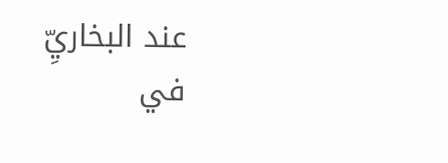عند البخاريِّ في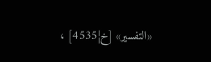«التفسير» [خ¦4535] ،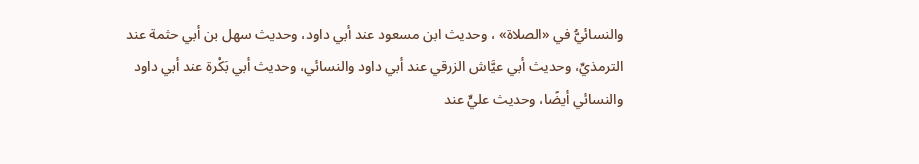والنسائيُّ في «الصلاة» ، وحديث ابن مسعود عند أبي داود، وحديث سهل بن أبي حثمة عند الترمذيِّ، وحديث أبي عيَّاش الزرقي عند أبي داود والنسائي، وحديث أبي بَكْرة عند أبي داود والنسائي أيضًا، وحديث عليٍّ عند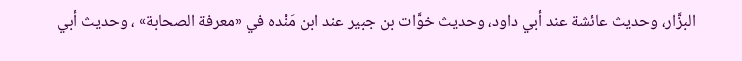البزَّار، وحديث عائشة عند أبي داود، وحديث خوَّات بن جبير عند ابن مَنْده في «معرفة الصحابة» ، وحديث أبي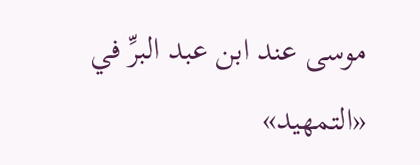موسى عند ابن عبد البرِّ في «التمهيد»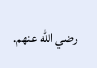رضي الله عنهم.